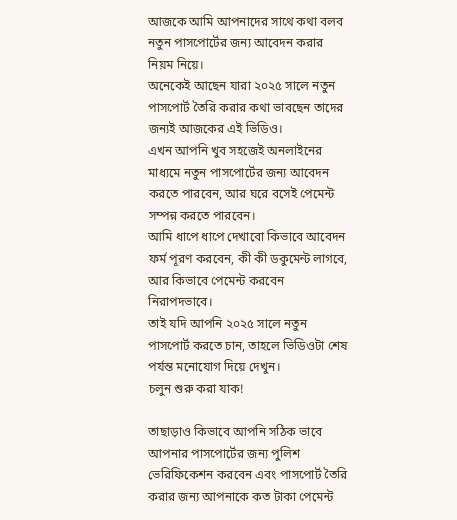আজকে আমি আপনাদের সাথে কথা বলব নতুন পাসপোর্টের জন্য আবেদন করার নিয়ম নিয়ে।
অনেকেই আছেন যারা ২০২৫ সালে নতুন পাসপোর্ট তৈরি করার কথা ভাবছেন তাদের জন্যই আজকের এই ভিডিও।
এখন আপনি খুব সহজেই অনলাইনের মাধ্যমে নতুন পাসপোর্টের জন্য আবেদন করতে পারবেন, আর ঘরে বসেই পেমেন্ট সম্পন্ন করতে পারবেন।
আমি ধাপে ধাপে দেখাবো কিভাবে আবেদন ফর্ম পূরণ করবেন, কী কী ডকুমেন্ট লাগবে, আর কিভাবে পেমেন্ট করবেন নিরাপদভাবে।
তাই যদি আপনি ২০২৫ সালে নতুন পাসপোর্ট করতে চান, তাহলে ভিডিওটা শেষ পর্যন্ত মনোযোগ দিয়ে দেখুন।
চলুন শুরু করা যাক!

তাছাড়াও কিভাবে আপনি সঠিক ভাবে আপনার পাসপোর্টের জন্য পুলিশ ভেরিফিকেশন করবেন এবং পাসপোর্ট তৈরি করার জন্য আপনাকে কত টাকা পেমেন্ট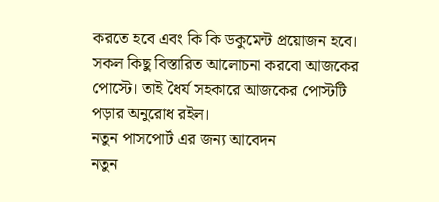করতে হবে এবং কি কি ডকুমেন্ট প্রয়োজন হবে। সকল কিছু বিস্তারিত আলোচনা করবো আজকের পোস্টে। তাই ধৈর্য সহকারে আজকের পোস্টটি পড়ার অনুরোধ রইল।
নতুন পাসপোর্ট এর জন্য আবেদন
নতুন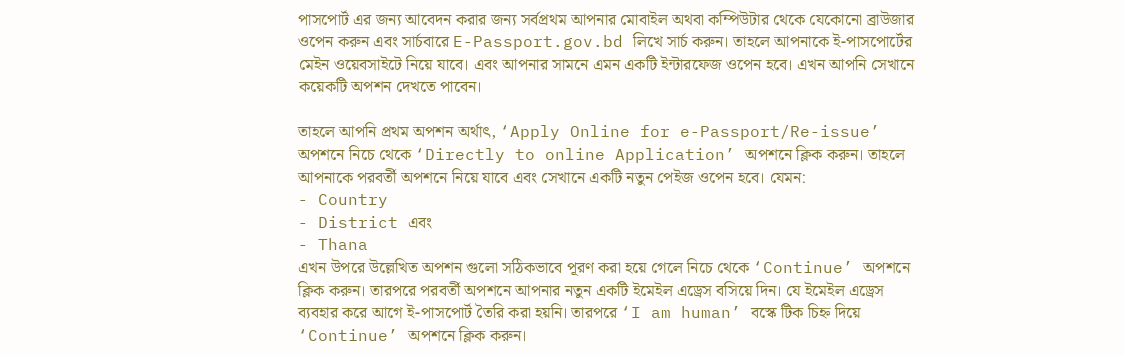পাসপোর্ট এর জন্য আবেদন করার জন্য সর্বপ্রথম আপনার মোবাইল অথবা কম্পিউটার থেকে যেকোনো ব্রাউজার ওপেন করুন এবং সার্চবারে E-Passport.gov.bd লিখে সার্চ করুন। তাহলে আপনাকে ই-পাসপোর্টের মেইন ওয়েবসাইটে নিয়ে যাবে। এবং আপনার সামনে এমন একটি ইন্টারফেজ ওপেন হবে। এখন আপনি সেখানে কয়েকটি অপশন দেখতে পাবেন।

তাহলে আপনি প্রথম অপশন অর্থাৎ, ‘Apply Online for e-Passport/Re-issue’ অপশনে নিচে থেকে ‘Directly to online Application’ অপশনে ক্লিক করুন। তাহলে আপনাকে পরবর্তী অপশনে নিয়ে যাবে এবং সেখানে একটি নতুন পেইজ ওপেন হবে। যেমন:
- Country
- District এবং
- Thana
এখন উপরে উল্লেখিত অপশন গুলো সঠিকভাবে পূরণ করা হয়ে গেলে নিচে থেকে ‘Continue’ অপশনে ক্লিক করুন। তারপরে পরবর্তী অপশনে আপনার নতুন একটি ইমেইল এড্রেস বসিয়ে দিন। যে ইমেইল এড্রেস ব্যবহার করে আগে ই-পাসপোর্ট তৈরি করা হয়নি। তারপরে ‘I am human’ বস্কে টিক চিহ্ন দিয়ে ‘Continue’ অপশনে ক্লিক করুন।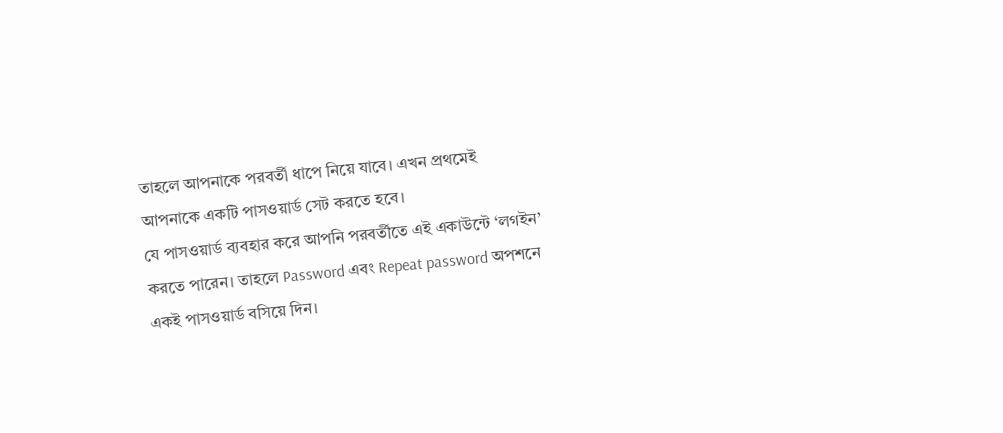তাহলে আপনাকে পরবর্তী ধাপে নিয়ে যাবে। এখন প্রথমেই আপনাকে একটি পাসওয়ার্ড সেট করতে হবে।
যে পাসওয়ার্ড ব্যবহার করে আপনি পরবর্তীতে এই একাউন্টে ‘লগইন’ করতে পারেন। তাহলে Password এবং Repeat password অপশনে একই পাসওয়ার্ড বসিয়ে দিন।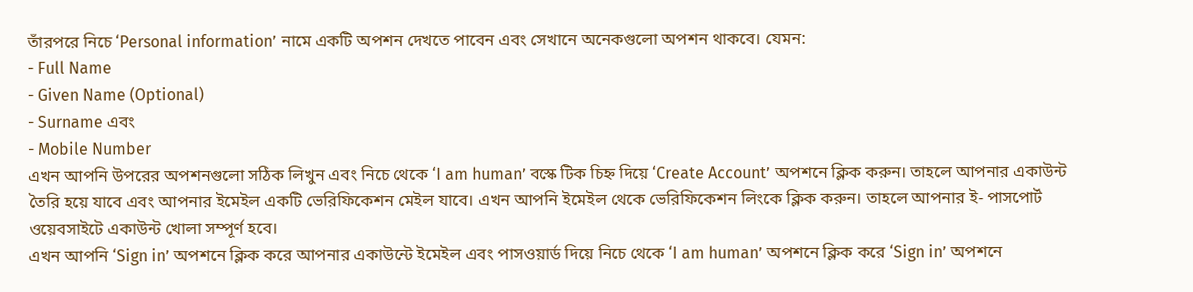তাঁরপরে নিচে ‘Personal information’ নামে একটি অপশন দেখতে পাবেন এবং সেখানে অনেকগুলো অপশন থাকবে। যেমন:
- Full Name
- Given Name (Optional)
- Surname এবং
- Mobile Number
এখন আপনি উপরের অপশনগুলো সঠিক লিখুন এবং নিচে থেকে ‘I am human’ বস্কে টিক চিহ্ন দিয়ে ‘Create Account’ অপশনে ক্লিক করুন। তাহলে আপনার একাউন্ট তৈরি হয়ে যাবে এবং আপনার ইমেইল একটি ভেরিফিকেশন মেইল যাবে। এখন আপনি ইমেইল থেকে ভেরিফিকেশন লিংকে ক্লিক করুন। তাহলে আপনার ই- পাসপোর্ট ওয়েবসাইটে একাউন্ট খোলা সম্পূর্ণ হবে।
এখন আপনি ‘Sign in’ অপশনে ক্লিক করে আপনার একাউন্টে ইমেইল এবং পাসওয়ার্ড দিয়ে নিচে থেকে ‘I am human’ অপশনে ক্লিক করে ‘Sign in’ অপশনে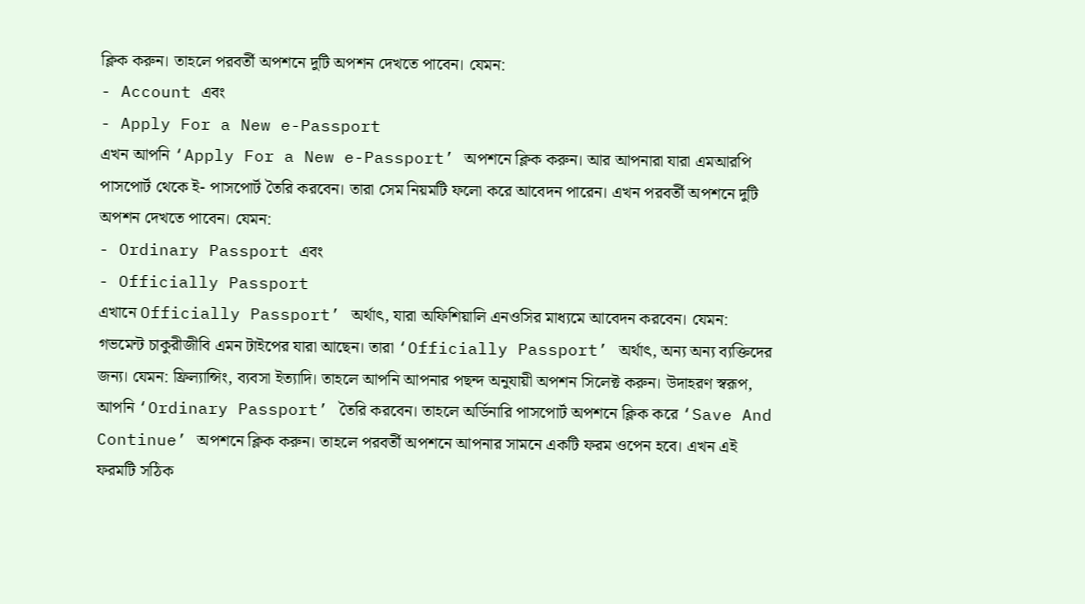ক্লিক করুন। তাহলে পরবর্তী অপশনে দুটি অপশন দেখতে পাবেন। যেমন:
- Account এবং
- Apply For a New e-Passport
এখন আপনি ‘Apply For a New e-Passport’ অপশনে ক্লিক করুন। আর আপনারা যারা এমআরপি পাসপোর্ট থেকে ই- পাসপোর্ট তৈরি করবেন। তারা সেম নিয়মটি ফলো করে আবেদন পারেন। এখন পরবর্তী অপশনে দুটি অপশন দেখতে পাবেন। যেমন:
- Ordinary Passport এবং
- Officially Passport
এখানে Officially Passport’ অর্থাৎ, যারা অফিশিয়ালি এনওসির মাধ্যমে আবেদন করবেন। যেমন: গভমেন্ট চাকুরীজীবি এমন টাইপের যারা আছেন। তারা ‘Officially Passport’ অর্থাৎ, অন্য অন্য ব্যক্তিদের জন্য। যেমন: ফ্রিল্যান্সিং, ব্যবসা ইত্যাদি। তাহলে আপনি আপনার পছন্দ অনুযায়ী অপশন সিলেক্ট করুন। উদাহরণ স্বরূপ, আপনি ‘Ordinary Passport’ তৈরি করবেন। তাহলে অর্ডিনারি পাসপোর্ট অপশনে ক্লিক করে ‘Save And Continue’ অপশনে ক্লিক করুন। তাহলে পরবর্তী অপশনে আপনার সামনে একটি ফরম ওপেন হবে। এখন এই ফরমটি সঠিক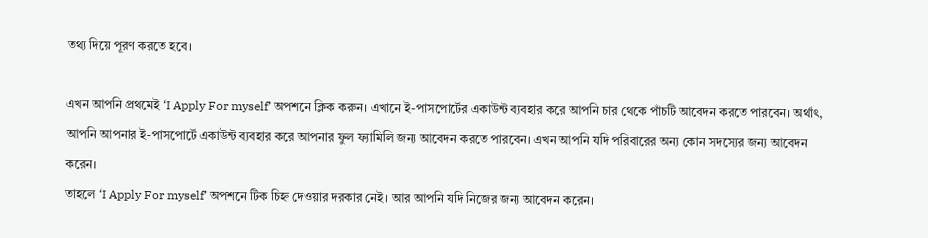তথ্য দিয়ে পূরণ করতে হবে।

এখন আপনি প্রথমেই ‘I Apply For myself’ অপশনে ক্লিক করুন। এখানে ই-পাসপোর্টের একাউন্ট ব্যবহার করে আপনি চার থেকে পাঁচটি আবেদন করতে পারবেন। অর্থাৎ, আপনি আপনার ই-পাসপোর্টে একাউন্ট ব্যবহার করে আপনার ফুল ফ্যামিলি জন্য আবেদন করতে পারবেন। এখন আপনি যদি পরিবারের অন্য কোন সদস্যের জন্য আবেদন করেন।
তাহলে ‘I Apply For myself’ অপশনে টিক চিহ্ন দেওয়ার দরকার নেই। আর আপনি যদি নিজের জন্য আবেদন করেন।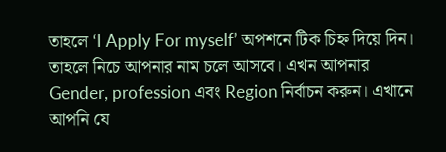তাহলে ‘I Apply For myself’ অপশনে টিক চিহ্ন দিয়ে দিন। তাহলে নিচে আপনার নাম চলে আসবে। এখন আপনার Gender, profession এবং Region নির্বাচন করুন। এখানে আপনি যে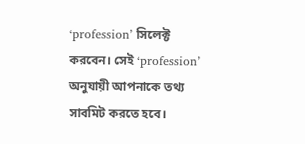‘profession’ সিলেক্ট করবেন। সেই ‘profession’ অনুযায়ী আপনাকে তথ্য সাবমিট করতে হবে।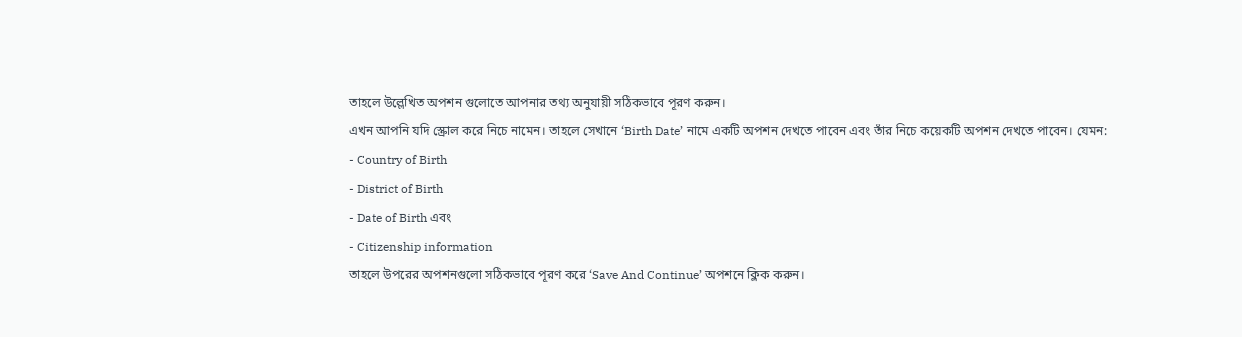তাহলে উল্লেখিত অপশন গুলোতে আপনার তথ্য অনুযায়ী সঠিকভাবে পূরণ করুন।
এখন আপনি যদি স্ক্রোল করে নিচে নামেন। তাহলে সেখানে ‘Birth Date’ নামে একটি অপশন দেখতে পাবেন এবং তাঁর নিচে কয়েকটি অপশন দেখতে পাবেন। যেমন:
- Country of Birth
- District of Birth
- Date of Birth এবং
- Citizenship information
তাহলে উপরের অপশনগুলো সঠিকভাবে পূরণ করে ‘Save And Continue’ অপশনে ক্লিক করুন।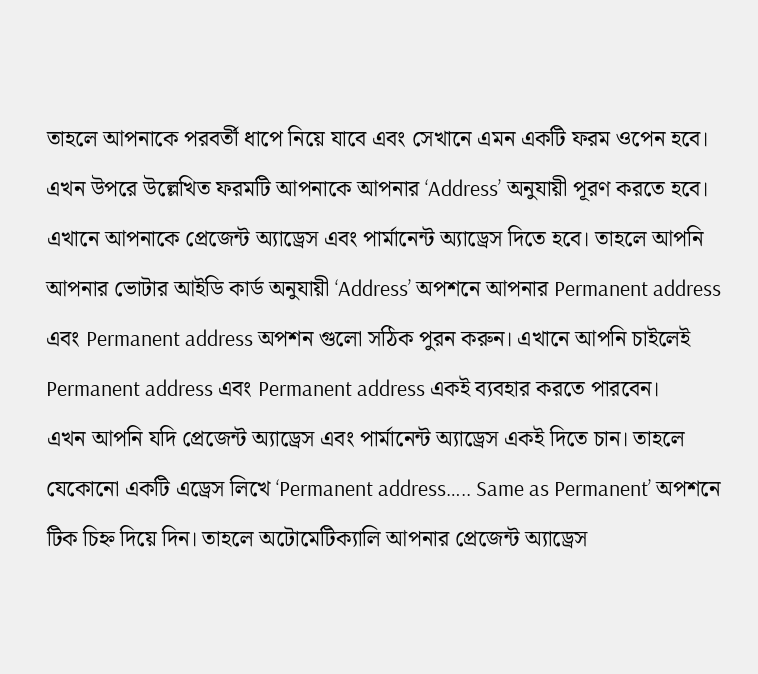তাহলে আপনাকে পরবর্তী ধাপে নিয়ে যাবে এবং সেখানে এমন একটি ফরম ওপেন হবে। এখন উপরে উল্লেখিত ফরমটি আপনাকে আপনার ‘Address’ অনুযায়ী পূরণ করতে হবে। এখানে আপনাকে প্রেজেন্ট অ্যাড্রেস এবং পার্মানেন্ট অ্যাড্রেস দিতে হবে। তাহলে আপনি আপনার ভোটার আইডি কার্ড অনুযায়ী ‘Address’ অপশনে আপনার Permanent address এবং Permanent address অপশন গুলো সঠিক পুরন করুন। এখানে আপনি চাইলেই Permanent address এবং Permanent address একই ব্যবহার করতে পারবেন।
এখন আপনি যদি প্রেজেন্ট অ্যাড্রেস এবং পার্মানেন্ট অ্যাড্রেস একই দিতে চান। তাহলে যেকোনো একটি এড্রেস লিখে ‘Permanent address….. Same as Permanent’ অপশনে টিক চিহ্ন দিয়ে দিন। তাহলে অটোমেটিক্যালি আপনার প্রেজেন্ট অ্যাড্রেস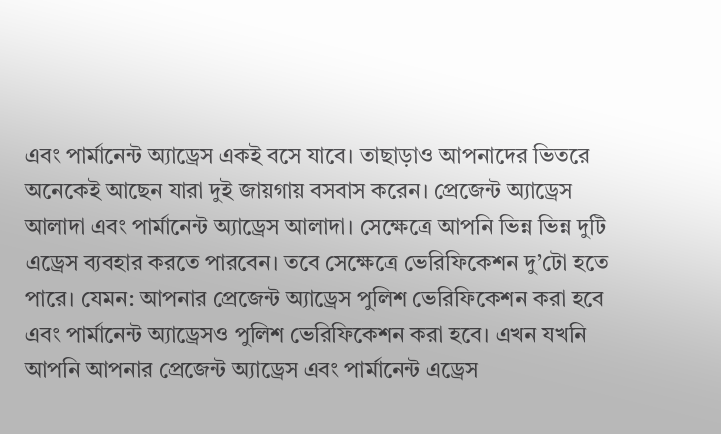এবং পার্মানেন্ট অ্যাড্রেস একই বসে যাবে। তাছাড়াও আপনাদের ভিতরে অনেকেই আছেন যারা দুই জায়গায় বসবাস করেন। প্রেজেন্ট অ্যাড্রেস আলাদা এবং পার্মানেন্ট অ্যাড্রেস আলাদা। সেক্ষেত্রে আপনি ভিন্ন ভিন্ন দুটি এড্রেস ব্যবহার করতে পারবেন। তবে সেক্ষেত্রে ভেরিফিকেশন দু’টো হতে পারে। যেমন: আপনার প্রেজেন্ট অ্যাড্রেস পুলিশ ভেরিফিকেশন করা হবে এবং পার্মানেন্ট অ্যাড্রেসও পুলিশ ভেরিফিকেশন করা হবে। এখন যখনি আপনি আপনার প্রেজেন্ট অ্যাড্রেস এবং পার্মানেন্ট এড্রেস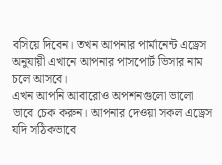বসিয়ে দিবেন। তখন আপনার পার্মানেন্ট এড্রেস অনুযায়ী এখানে আপনার পাসপোর্ট ভিসার নাম চলে আসবে।
এখন আপনি আবারোও অপশনগুলো ভালো ভাবে চেক করুন। আপনার দেওয়া সকল এড্রেস যদি সঠিকভাবে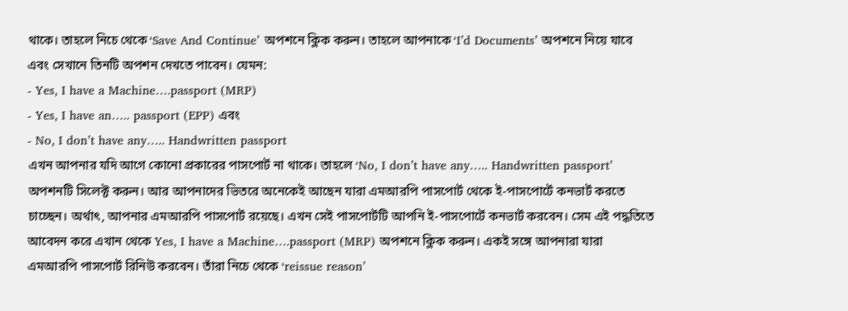থাকে। তাহলে নিচে থেকে ‘Save And Continue’ অপশনে ক্লিক করুন। তাহলে আপনাকে ‘I’d Documents’ অপশনে নিয়ে যাবে এবং সেখানে তিনটি অপশন দেখতে পাবেন। যেমন:
- Yes, I have a Machine….passport (MRP)
- Yes, I have an….. passport (EPP) এবং
- No, I don’t have any….. Handwritten passport
এখন আপনার যদি আগে কোনো প্রকারের পাসপোর্ট না থাকে। তাহলে ‘No, I don’t have any….. Handwritten passport’ অপশনটি সিলেক্ট করুন। আর আপনাদের ভিতরে অনেকেই আছেন যারা এমআরপি পাসপোর্ট থেকে ই-পাসপোর্টে কনভার্ট করতে চাচ্ছেন। অর্থাৎ, আপনার এমআরপি পাসপোর্ট রয়েছে। এখন সেই পাসপোর্টটি আপনি ই-পাসপোর্টে কনভার্ট করবেন। সেম এই পদ্ধতিতে আবেদন করে এখান থেকে Yes, I have a Machine….passport (MRP) অপশনে ক্লিক করুন। একই সঙ্গে আপনারা যারা এমআরপি পাসপোর্ট রিনিউ করবেন। তাঁরা নিচে থেকে ‘reissue reason’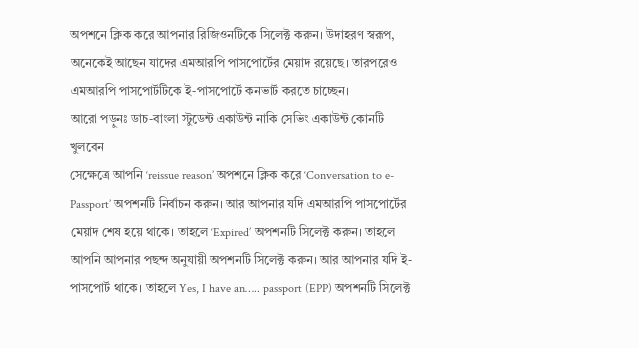অপশনে ক্লিক করে আপনার রিজিওনটিকে সিলেক্ট করুন। উদাহরণ স্বরূপ, অনেকেই আছেন যাদের এমআরপি পাসপোর্টের মেয়াদ রয়েছে। তারপরেও এমআরপি পাসপোর্টটিকে ই-পাসপোর্টে কনভার্ট করতে চাচ্ছেন।
আরো পড়ুনঃ ডাচ-বাংলা স্টুডেন্ট একাউন্ট নাকি সেভিং একাউন্ট কোনটি খুলবেন
সেক্ষেত্রে আপনি ‘reissue reason’ অপশনে ক্লিক করে ‘Conversation to e-Passport’ অপশনটি নির্বাচন করুন। আর আপনার যদি এমআরপি পাসপোর্টের মেয়াদ শেষ হয়ে থাকে। তাহলে ‘Expired’ অপশনটি সিলেক্ট করুন। তাহলে আপনি আপনার পছন্দ অনুযায়ী অপশনটি সিলেক্ট করুন। আর আপনার যদি ই-পাসপোর্ট থাকে। তাহলে Yes, I have an….. passport (EPP) অপশনটি সিলেক্ট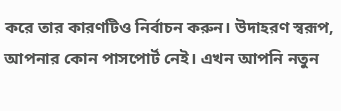করে তার কারণটিও নির্বাচন করুন। উদাহরণ স্বরূপ, আপনার কোন পাসপোর্ট নেই। এখন আপনি নতুন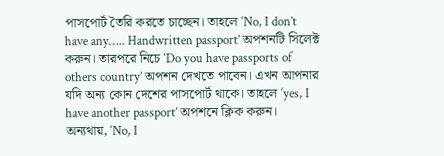পাসপোর্ট তৈরি করতে চাচ্ছেন। তাহলে ‘No, I don’t have any….. Handwritten passport’ অপশনটি সিলেক্ট করুন। তারপরে নিচে ‘Do you have passports of others country’ অপশন দেখতে পাবেন। এখন আপনার যদি অন্য কোন দেশের পাসপোর্ট থাকে। তাহলে ‘yes, I have another passport’ অপশনে ক্লিক করুন। অন্যথায়, ‘No, I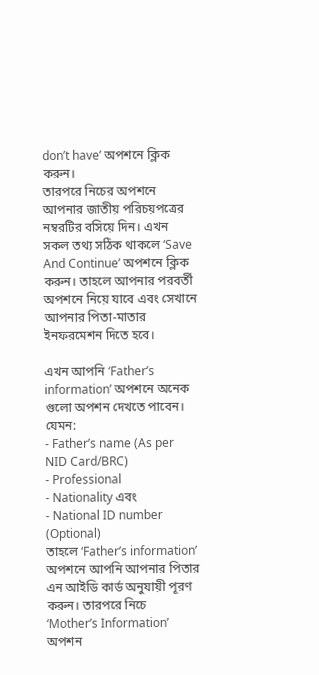don’t have’ অপশনে ক্লিক করুন।
তারপরে নিচের অপশনে আপনার জাতীয় পরিচয়পত্রের নম্বরটির বসিয়ে দিন। এখন সকল তথ্য সঠিক থাকলে ‘Save And Continue’ অপশনে ক্লিক করুন। তাহলে আপনার পরবর্তী অপশনে নিয়ে যাবে এবং সেখানে আপনার পিতা-মাতার ইনফরমেশন দিতে হবে।

এখন আপনি ‘Father’s information’ অপশনে অনেক গুলো অপশন দেখতে পাবেন। যেমন:
- Father’s name (As per NID Card/BRC)
- Professional
- Nationality এবং
- National ID number (Optional)
তাহলে ‘Father’s information’ অপশনে আপনি আপনার পিতার এন আইডি কার্ড অনুযায়ী পূরণ করুন। তারপরে নিচে ‘Mother’s Information’ অপশন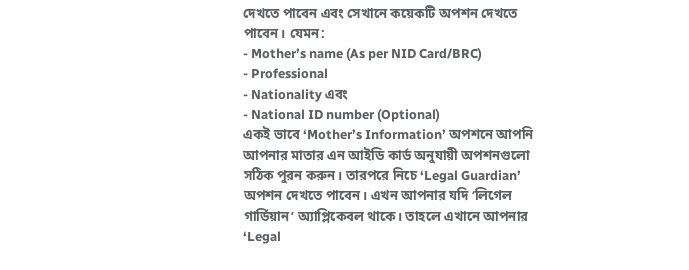দেখতে পাবেন এবং সেখানে কয়েকটি অপশন দেখতে পাবেন। যেমন:
- Mother’s name (As per NID Card/BRC)
- Professional
- Nationality এবং
- National ID number (Optional)
একই ভাবে ‘Mother’s Information’ অপশনে আপনি আপনার মাতার এন আইডি কার্ড অনুযায়ী অপশনগুলো সঠিক পুরন করুন। তারপরে নিচে ‘Legal Guardian’ অপশন দেখতে পাবেন। এখন আপনার যদি ‘লিগেল গার্ডিয়ান’ অ্যাপ্লিকেবল থাকে। তাহলে এখানে আপনার ‘Legal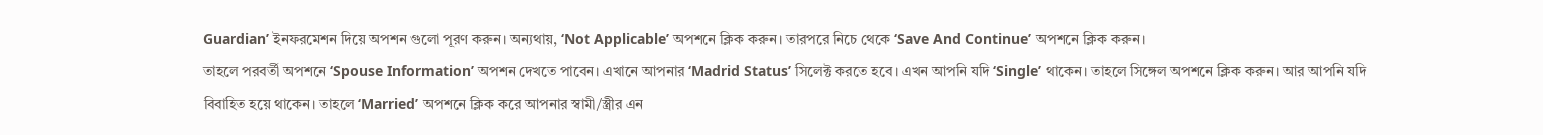Guardian’ ইনফরমেশন দিয়ে অপশন গুলো পূরণ করুন। অন্যথায়, ‘Not Applicable’ অপশনে ক্লিক করুন। তারপরে নিচে থেকে ‘Save And Continue’ অপশনে ক্লিক করুন।
তাহলে পরবর্তী অপশনে ‘Spouse Information’ অপশন দেখতে পাবেন। এখানে আপনার ‘Madrid Status’ সিলেক্ট করতে হবে। এখন আপনি যদি ‘Single’ থাকেন। তাহলে সিঙ্গেল অপশনে ক্লিক করুন। আর আপনি যদি বিবাহিত হয়ে থাকেন। তাহলে ‘Married’ অপশনে ক্লিক করে আপনার স্বামী/স্ত্রীর এন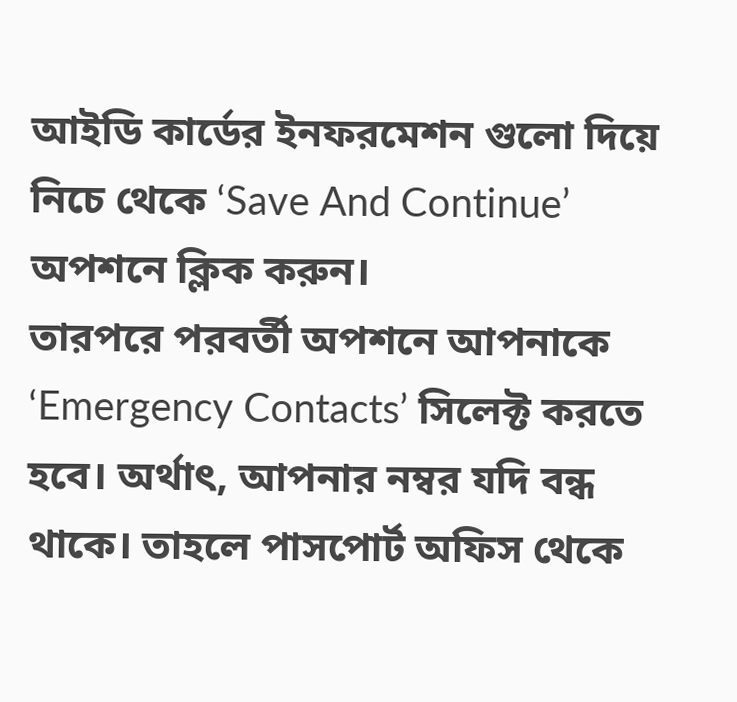আইডি কার্ডের ইনফরমেশন গুলো দিয়ে নিচে থেকে ‘Save And Continue’ অপশনে ক্লিক করুন।
তারপরে পরবর্তী অপশনে আপনাকে ‘Emergency Contacts’ সিলেক্ট করতে হবে। অর্থাৎ, আপনার নম্বর যদি বন্ধ থাকে। তাহলে পাসপোর্ট অফিস থেকে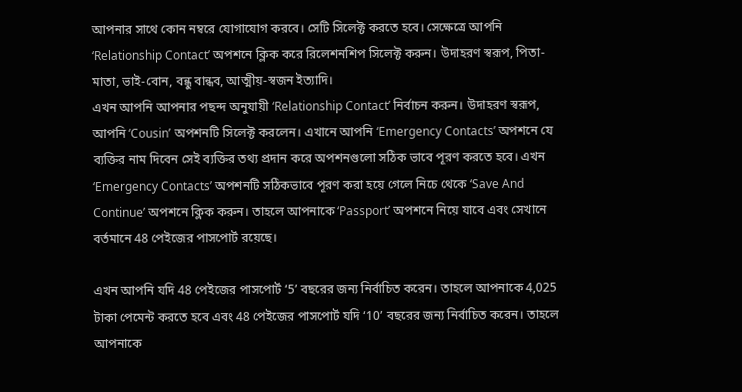আপনার সাথে কোন নম্বরে যোগাযোগ করবে। সেটি সিলেক্ট করতে হবে। সেক্ষেত্রে আপনি ‘Relationship Contact’ অপশনে ক্লিক করে রিলেশনশিপ সিলেক্ট করুন। উদাহরণ স্বরূপ, পিতা-মাতা, ভাই-বোন, বন্ধু বান্ধব, আত্মীয়-স্বজন ইত্যাদি।
এখন আপনি আপনার পছন্দ অনুযায়ী ‘Relationship Contact’ নির্বাচন করুন। উদাহরণ স্বরূপ, আপনি ‘Cousin’ অপশনটি সিলেক্ট করলেন। এখানে আপনি ‘Emergency Contacts’ অপশনে যে ব্যক্তির নাম দিবেন সেই ব্যক্তির তথ্য প্রদান করে অপশনগুলো সঠিক ভাবে পূরণ করতে হবে। এখন ‘Emergency Contacts’ অপশনটি সঠিকভাবে পূরণ করা হয়ে গেলে নিচে থেকে ‘Save And Continue’ অপশনে ক্লিক করুন। তাহলে আপনাকে ‘Passport’ অপশনে নিয়ে যাবে এবং সেখানে বর্তমানে 48 পেইজের পাসপোর্ট রয়েছে।

এখন আপনি যদি 48 পেইজের পাসপোর্ট ‘5’ বছরের জন্য নির্বাচিত করেন। তাহলে আপনাকে 4,025 টাকা পেমেন্ট করতে হবে এবং 48 পেইজের পাসপোর্ট যদি ‘10’ বছরের জন্য নির্বাচিত করেন। তাহলে আপনাকে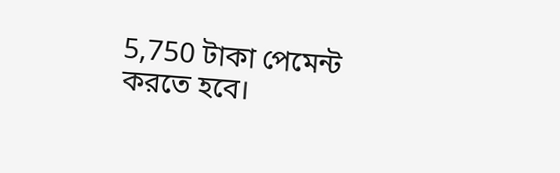5,750 টাকা পেমেন্ট করতে হবে।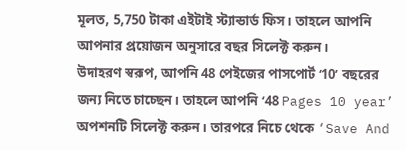মূলত, 5,750 টাকা এইটাই স্ট্যান্ডার্ড ফিস। তাহলে আপনি আপনার প্রয়োজন অনুসারে বছর সিলেক্ট করুন।
উদাহরণ স্বরূপ, আপনি 48 পেইজের পাসপোর্ট ‘10’ বছরের জন্য নিতে চাচ্ছেন। তাহলে আপনি ‘48 Pages 10 year’ অপশনটি সিলেক্ট করুন। তারপরে নিচে থেকে ‘Save And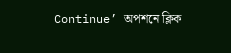Continue’ অপশনে ক্লিক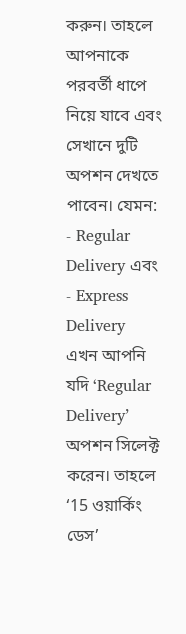করুন। তাহলে আপনাকে পরবর্তী ধাপে নিয়ে যাবে এবং সেখানে দুটি অপশন দেখতে পাবেন। যেমন:
- Regular Delivery এবং
- Express Delivery
এখন আপনি যদি ‘Regular Delivery’ অপশন সিলেক্ট করেন। তাহলে ‘15 ওয়ার্কিং ডেস’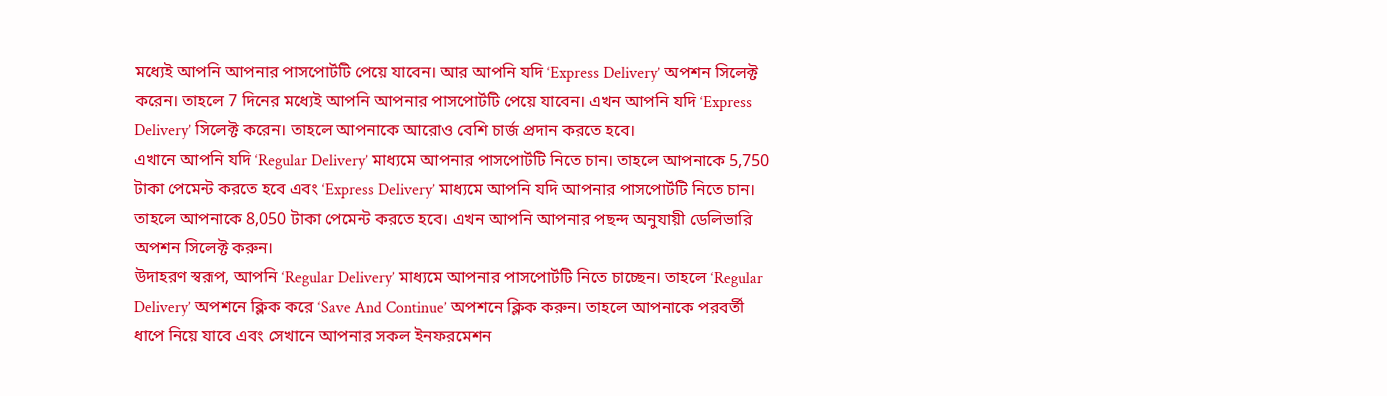মধ্যেই আপনি আপনার পাসপোর্টটি পেয়ে যাবেন। আর আপনি যদি ‘Express Delivery’ অপশন সিলেক্ট করেন। তাহলে 7 দিনের মধ্যেই আপনি আপনার পাসপোর্টটি পেয়ে যাবেন। এখন আপনি যদি ‘Express Delivery’ সিলেক্ট করেন। তাহলে আপনাকে আরোও বেশি চার্জ প্রদান করতে হবে।
এখানে আপনি যদি ‘Regular Delivery’ মাধ্যমে আপনার পাসপোর্টটি নিতে চান। তাহলে আপনাকে 5,750 টাকা পেমেন্ট করতে হবে এবং ‘Express Delivery’ মাধ্যমে আপনি যদি আপনার পাসপোর্টটি নিতে চান। তাহলে আপনাকে 8,050 টাকা পেমেন্ট করতে হবে। এখন আপনি আপনার পছন্দ অনুযায়ী ডেলিভারি অপশন সিলেক্ট করুন।
উদাহরণ স্বরূপ, আপনি ‘Regular Delivery’ মাধ্যমে আপনার পাসপোর্টটি নিতে চাচ্ছেন। তাহলে ‘Regular Delivery’ অপশনে ক্লিক করে ‘Save And Continue’ অপশনে ক্লিক করুন। তাহলে আপনাকে পরবর্তী ধাপে নিয়ে যাবে এবং সেখানে আপনার সকল ইনফরমেশন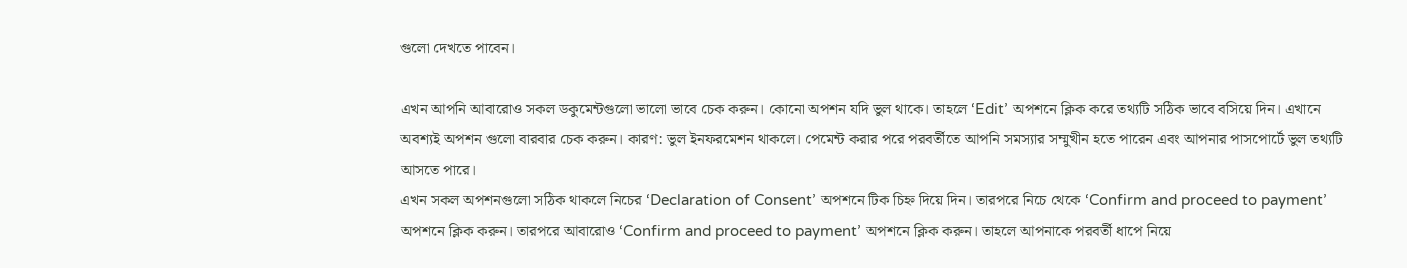গুলো দেখতে পাবেন।

এখন আপনি আবারোও সকল ডকুমেন্টগুলো ভালো ভাবে চেক করুন। কোনো অপশন যদি ভুল থাকে। তাহলে ‘Edit’ অপশনে ক্লিক করে তথ্যটি সঠিক ভাবে বসিয়ে দিন। এখানে অবশ্যই অপশন গুলো বারবার চেক করুন। কারণ: ভুল ইনফরমেশন থাকলে। পেমেন্ট করার পরে পরবর্তীতে আপনি সমস্যার সম্মুখীন হতে পারেন এবং আপনার পাসপোর্টে ভুল তথ্যটি আসতে পারে।
এখন সকল অপশনগুলো সঠিক থাকলে নিচের ‘Declaration of Consent’ অপশনে টিক চিহ্ন দিয়ে দিন। তারপরে নিচে থেকে ‘Confirm and proceed to payment’ অপশনে ক্লিক করুন। তারপরে আবারোও ‘Confirm and proceed to payment’ অপশনে ক্লিক করুন। তাহলে আপনাকে পরবর্তী ধাপে নিয়ে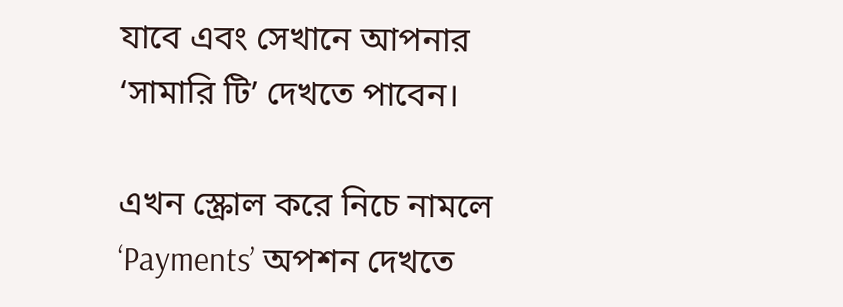যাবে এবং সেখানে আপনার ‘সামারি টি’ দেখতে পাবেন।

এখন স্ক্রোল করে নিচে নামলে ‘Payments’ অপশন দেখতে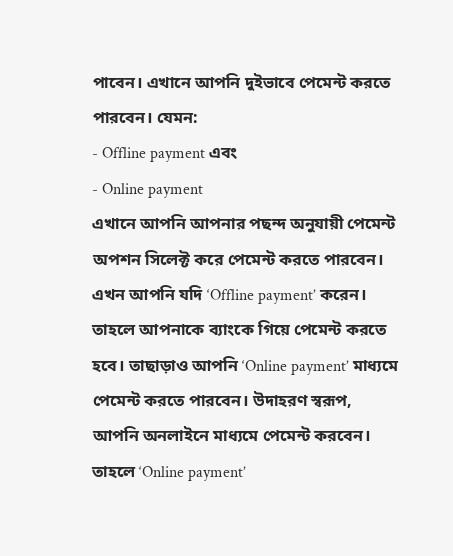পাবেন। এখানে আপনি দুইভাবে পেমেন্ট করতে পারবেন। যেমন:
- Offline payment এবং
- Online payment
এখানে আপনি আপনার পছন্দ অনুযায়ী পেমেন্ট অপশন সিলেক্ট করে পেমেন্ট করতে পারবেন। এখন আপনি যদি ‘Offline payment’ করেন। তাহলে আপনাকে ব্যাংকে গিয়ে পেমেন্ট করতে হবে। তাছাড়াও আপনি ‘Online payment’ মাধ্যমে পেমেন্ট করতে পারবেন। উদাহরণ স্বরূপ, আপনি অনলাইনে মাধ্যমে পেমেন্ট করবেন। তাহলে ‘Online payment’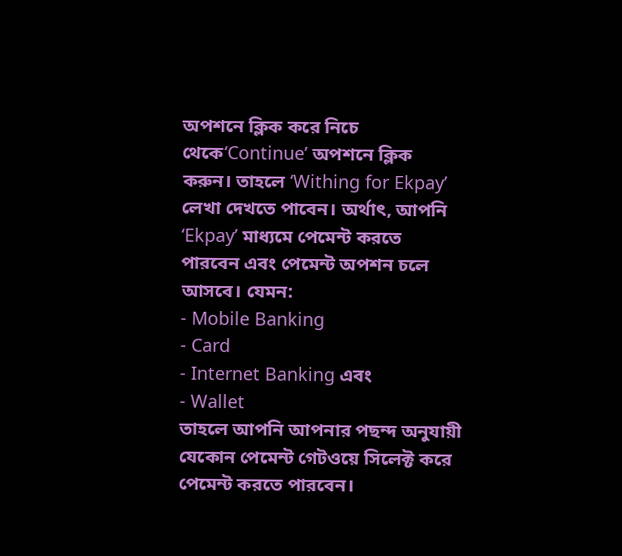অপশনে ক্লিক করে নিচে থেকে‘Continue’ অপশনে ক্লিক করুন। তাহলে ‘Withing for Ekpay’ লেখা দেখতে পাবেন। অর্থাৎ, আপনি ‘Ekpay’ মাধ্যমে পেমেন্ট করতে পারবেন এবং পেমেন্ট অপশন চলে আসবে। যেমন:
- Mobile Banking
- Card
- Internet Banking এবং
- Wallet
তাহলে আপনি আপনার পছন্দ অনুযায়ী যেকোন পেমেন্ট গেটওয়ে সিলেক্ট করে পেমেন্ট করতে পারবেন।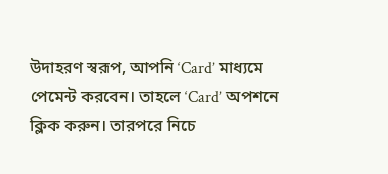উদাহরণ স্বরূপ, আপনি ‘Card’ মাধ্যমে পেমেন্ট করবেন। তাহলে ‘Card’ অপশনে ক্লিক করুন। তারপরে নিচে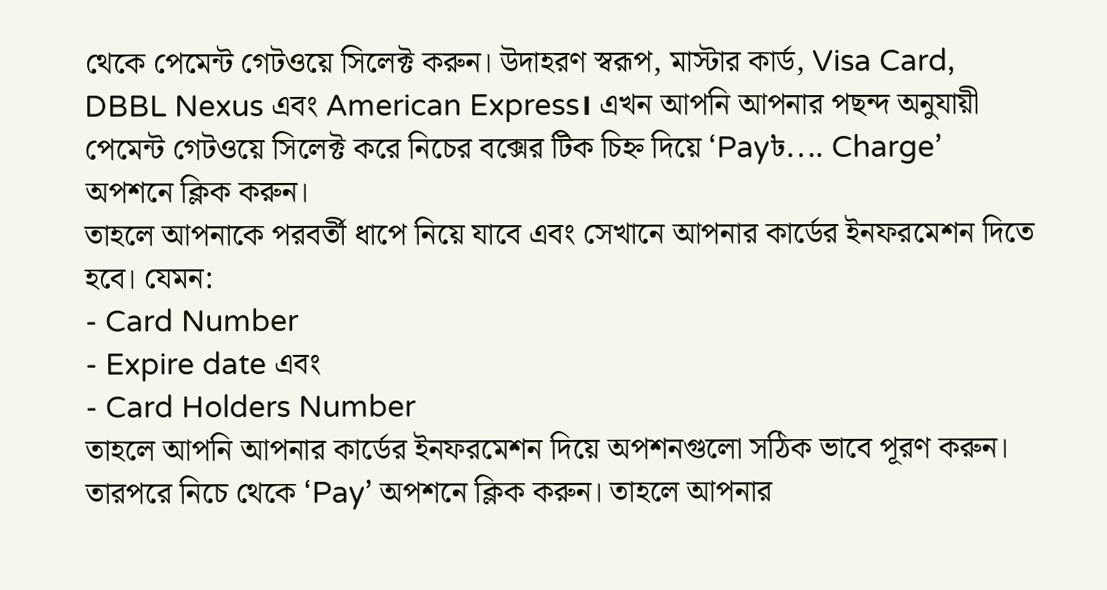থেকে পেমেন্ট গেটওয়ে সিলেক্ট করুন। উদাহরণ স্বরূপ, মাস্টার কার্ড, Visa Card, DBBL Nexus এবং American Express। এখন আপনি আপনার পছন্দ অনুযায়ী পেমেন্ট গেটওয়ে সিলেক্ট করে নিচের বক্সের টিক চিহ্ন দিয়ে ‘Pay৳…. Charge’ অপশনে ক্লিক করুন।
তাহলে আপনাকে পরবর্তী ধাপে নিয়ে যাবে এবং সেখানে আপনার কার্ডের ইনফরমেশন দিতে হবে। যেমন:
- Card Number
- Expire date এবং
- Card Holders Number
তাহলে আপনি আপনার কার্ডের ইনফরমেশন দিয়ে অপশনগুলো সঠিক ভাবে পূরণ করুন। তারপরে নিচে থেকে ‘Pay’ অপশনে ক্লিক করুন। তাহলে আপনার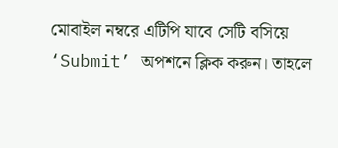মোবাইল নম্বরে এটিপি যাবে সেটি বসিয়ে ‘Submit’ অপশনে ক্লিক করুন। তাহলে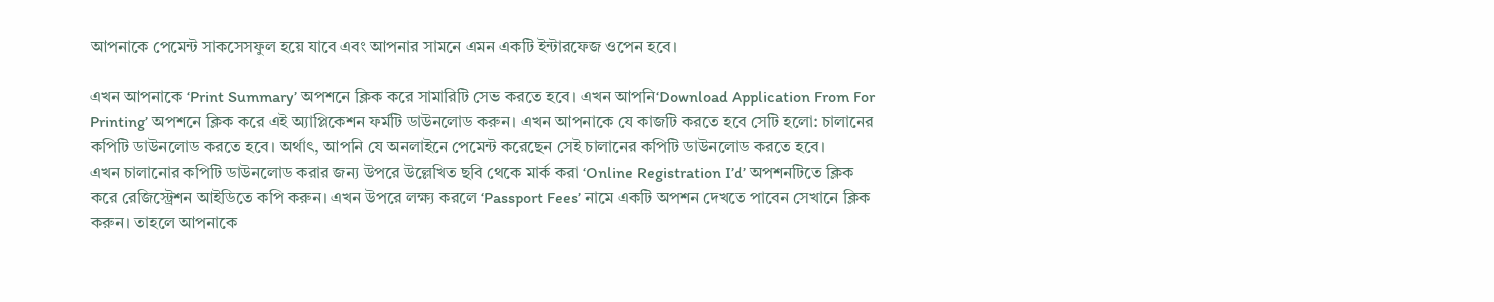আপনাকে পেমেন্ট সাকসেসফুল হয়ে যাবে এবং আপনার সামনে এমন একটি ইন্টারফেজ ওপেন হবে।

এখন আপনাকে ‘Print Summary’ অপশনে ক্লিক করে সামারিটি সেভ করতে হবে। এখন আপনি‘Download Application From For Printing’ অপশনে ক্লিক করে এই অ্যাপ্লিকেশন ফর্মটি ডাউনলোড করুন। এখন আপনাকে যে কাজটি করতে হবে সেটি হলো: চালানের কপিটি ডাউনলোড করতে হবে। অর্থাৎ, আপনি যে অনলাইনে পেমেন্ট করেছেন সেই চালানের কপিটি ডাউনলোড করতে হবে।
এখন চালানোর কপিটি ডাউনলোড করার জন্য উপরে উল্লেখিত ছবি থেকে মার্ক করা ‘Online Registration I’d’ অপশনটিতে ক্লিক করে রেজিস্ট্রেশন আইডিতে কপি করুন। এখন উপরে লক্ষ্য করলে ‘Passport Fees’ নামে একটি অপশন দেখতে পাবেন সেখানে ক্লিক করুন। তাহলে আপনাকে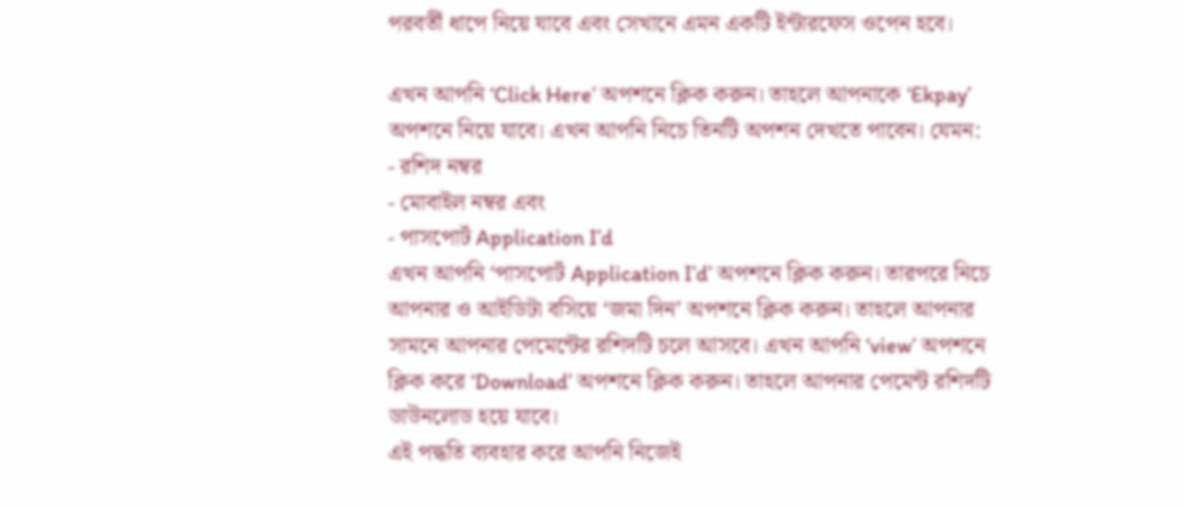পরবর্তী ধাপে নিয়ে যাবে এবং সেখানে এমন একটি ইন্টারফেস ওপেন হবে।

এখন আপনি ‘Click Here’ অপশনে ক্লিক করুন। তাহলে আপনাকে ‘Ekpay’ অপশনে নিয়ে যাবে। এখন আপনি নিচে তিনটি অপশন দেখতে পাবেন। যেমন:
- রশিদ নম্বর
- মোবাইল নম্বর এবং
- পাসপোর্ট Application I’d
এখন আপনি ‘পাসপোর্ট Application I’d’ অপশনে ক্লিক করুন। তারপরে নিচে আপনার ও আইডিটা বসিয়ে ‘জমা দিন’ অপশনে ক্লিক করুন। তাহলে আপনার সামনে আপনার পেমেন্টের রশিদটি চলে আসবে। এখন আপনি ‘view’ অপশনে ক্লিক করে ‘Download’ অপশনে ক্লিক করুন। তাহলে আপনার পেমেন্ট রশিদটি ডাউনলোড হয়ে যাবে।
এই পদ্ধতি ব্যবহার করে আপনি নিজেই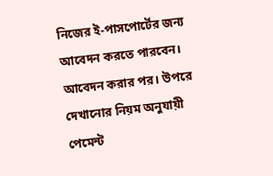নিজের ই-পাসপোর্টের জন্য আবেদন করতে পারবেন। আবেদন করার পর। উপরে দেখানোর নিয়ম অনুযায়ী পেমেন্ট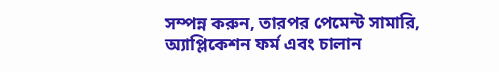সম্পন্ন করুন, তারপর পেমেন্ট সামারি, অ্যাপ্লিকেশন ফর্ম এবং চালান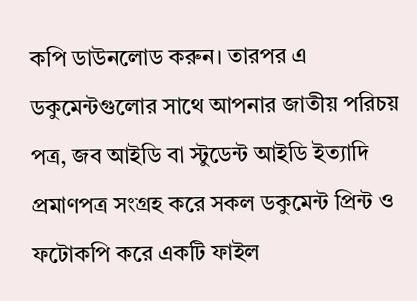কপি ডাউনলোড করুন। তারপর এ ডকুমেন্টগুলোর সাথে আপনার জাতীয় পরিচয় পত্র, জব আইডি বা স্টুডেন্ট আইডি ইত্যাদি প্রমাণপত্র সংগ্রহ করে সকল ডকুমেন্ট প্রিন্ট ও ফটোকপি করে একটি ফাইল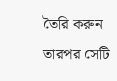তৈরি করুন তারপর সেটি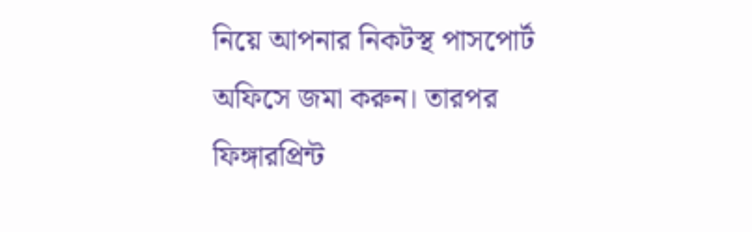নিয়ে আপনার নিকটস্থ পাসপোর্ট অফিসে জমা করুন। তারপর ফিঙ্গারপ্রিন্ট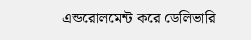এন্ডরোলমেন্ট করে ডেলিভারি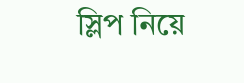স্লিপ নিয়ে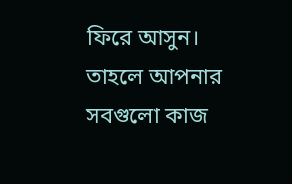ফিরে আসুন। তাহলে আপনার সবগুলো কাজ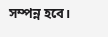সম্পন্ন হবে।